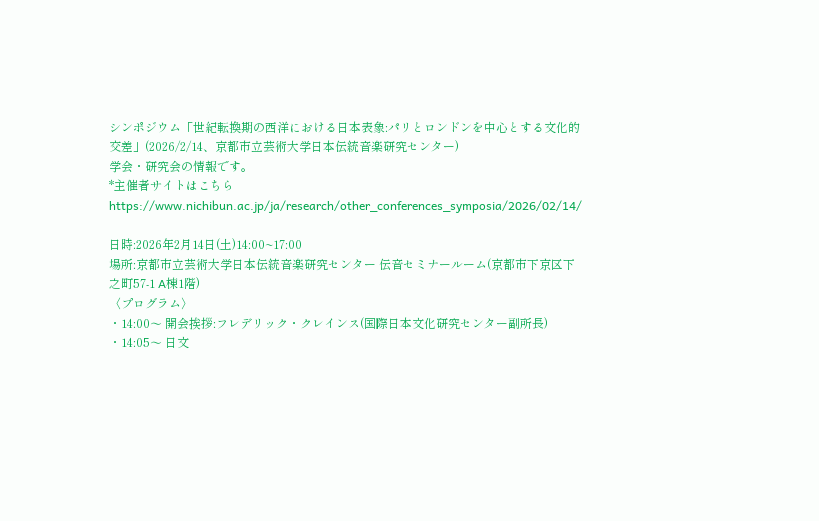シンポジウム「世紀転換期の西洋における日本表象:パリとロンドンを中心とする文化的交差」(2026/2/14、京都市立芸術大学日本伝統音楽研究センター)
学会・研究会の情報です。
*主催者サイトはこちら
https://www.nichibun.ac.jp/ja/research/other_conferences_symposia/2026/02/14/

日時:2026年2月14日(土)14:00~17:00
場所:京都市立芸術大学日本伝統音楽研究センター 伝音セミナールーム(京都市下京区下之町57-1 A棟1階)
〈プログラム〉
・14:00〜 開会挨拶:フレデリック・クレインス(国際日本文化研究センター副所長)
・14:05〜 日文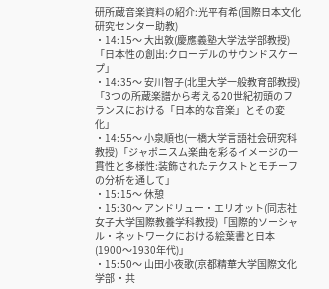研所蔵音楽資料の紹介:光平有希(国際日本文化研究センター助教)
・14:15〜 大出敦(慶應義塾大学法学部教授)「日本性の創出:クローデルのサウンドスケープ」
・14:35〜 安川智子(北里大学一般教育部教授)「3つの所蔵楽譜から考える20世紀初頭のフランスにおける「日本的な音楽」とその変化」
・14:55〜 小泉順也(一橋大学言語社会研究科教授)「ジャポニスム楽曲を彩るイメージの一貫性と多様性:装飾されたテクストとモチーフの分析を通して」
・15:15〜 休憩
・15:30〜 アンドリュー・エリオット(同志社女子大学国際教養学科教授)「国際的ソーシャル・ネットワークにおける絵葉書と日本(1900〜1930年代)」
・15:50〜 山田小夜歌(京都精華大学国際文化学部・共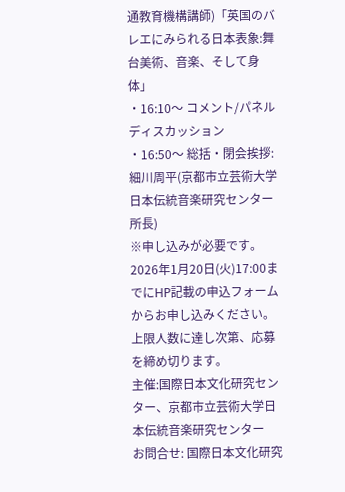通教育機構講師)「英国のバレエにみられる日本表象:舞台美術、音楽、そして身体」
・16:10〜 コメント/パネルディスカッション
・16:50〜 総括・閉会挨拶:細川周平(京都市立芸術大学日本伝統音楽研究センター所長)
※申し込みが必要です。2026年1月20日(火)17:00までにHP記載の申込フォームからお申し込みください。上限人数に達し次第、応募を締め切ります。
主催:国際日本文化研究センター、京都市立芸術大学日本伝統音楽研究センター
お問合せ: 国際日本文化研究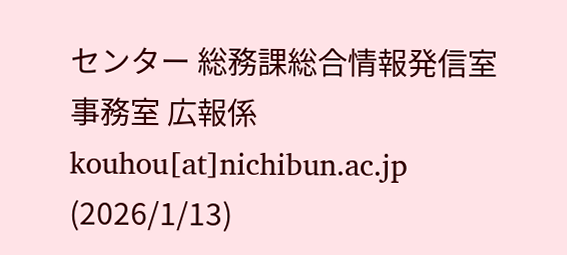センター 総務課総合情報発信室事務室 広報係
kouhou[at]nichibun.ac.jp
(2026/1/13)